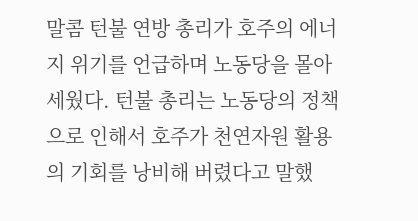말콤 턴불 연방 총리가 호주의 에너지 위기를 언급하며 노동당을 몰아세웠다. 턴불 총리는 노동당의 정책으로 인해서 호주가 천연자원 활용의 기회를 낭비해 버렸다고 말했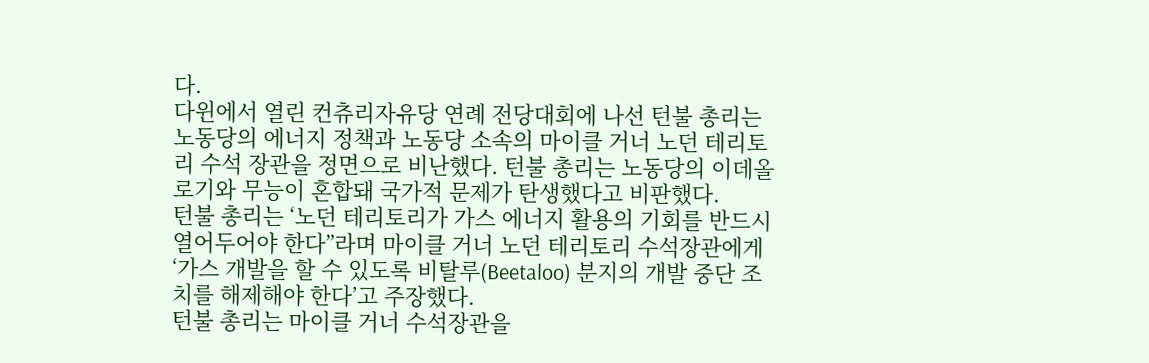다.
다윈에서 열린 컨츄리자유당 연례 전당대회에 나선 턴불 총리는 노동당의 에너지 정책과 노동당 소속의 마이클 거너 노던 테리토리 수석 장관을 정면으로 비난했다. 턴불 총리는 노동당의 이데올로기와 무능이 혼합돼 국가적 문제가 탄생했다고 비판했다.
턴불 총리는 ‘노던 테리토리가 가스 에너지 활용의 기회를 반드시 열어두어야 한다”라며 마이클 거너 노던 테리토리 수석장관에게 ‘가스 개발을 할 수 있도록 비탈루(Beetaloo) 분지의 개발 중단 조치를 해제해야 한다’고 주장했다.
턴불 총리는 마이클 거너 수석장관을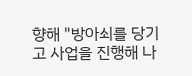향해 "방아쇠를 당기고 사업을 진행해 나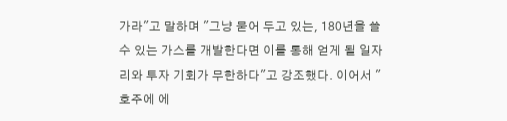가라"고 말하며 "그냥 묻어 두고 있는, 180년을 쓸 수 있는 가스를 개발한다면 이를 통해 얻게 될 일자리와 투자 기회가 무한하다"고 강조했다. 이어서 "호주에 에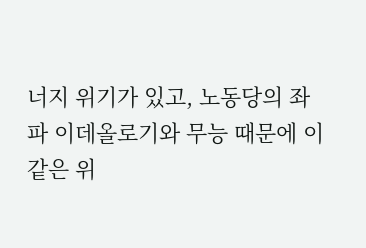너지 위기가 있고, 노동당의 좌파 이데올로기와 무능 때문에 이 같은 위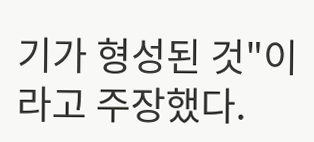기가 형성된 것"이라고 주장했다.